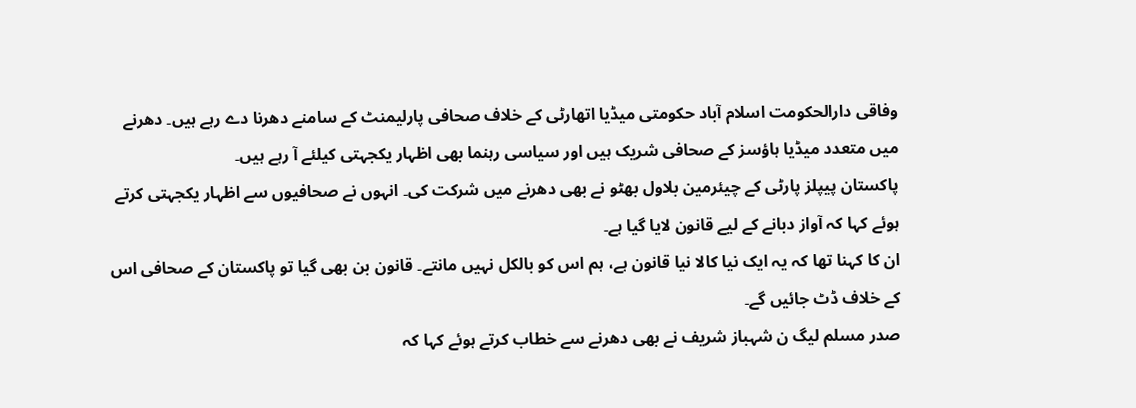وفاقی دارالحکومت اسلام آباد حکومتی میڈیا اتھارٹی کے خلاف صحافی پارلیمنٹ کے سامنے دھرنا دے رہے ہیں۔ دھرنے میں متعدد میڈیا ہاؤسز کے صحافی شریک ہیں اور سیاسی رہنما بھی اظہار یکجہتی کیلئے آ رہے ہیں۔
پاکستان پیپلز پارٹی کے چیئرمین بلاول بھٹو نے بھی دھرنے میں شرکت کی۔ انہوں نے صحافیوں سے اظہار یکجہتی کرتے ہوئے کہا کہ آواز دبانے کے لیے قانون لایا گیا ہے۔
ان کا کہنا تھا کہ یہ ایک نیا کالا نیا قانون ہے، ہم اس کو بالکل نہیں مانتے۔ قانون بن بھی گیا تو پاکستان کے صحافی اس کے خلاف ڈٹ جائیں گے۔
صدر مسلم لیگ ن شہباز شریف نے بھی دھرنے سے خطاب کرتے ہوئے کہا کہ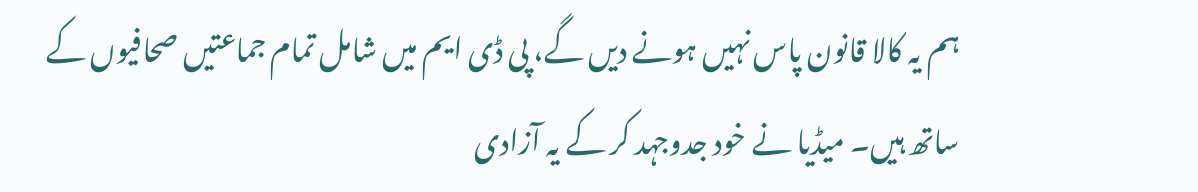ہم یہ کالا قانون پاس نہیں ہونے دیں گے، پی ڈی ایم میں شامل تمام جماعتیں صحافیوں کے ساتھ ہیں۔ میڈیا نے خود جدوجہد کر کے یہ آزادی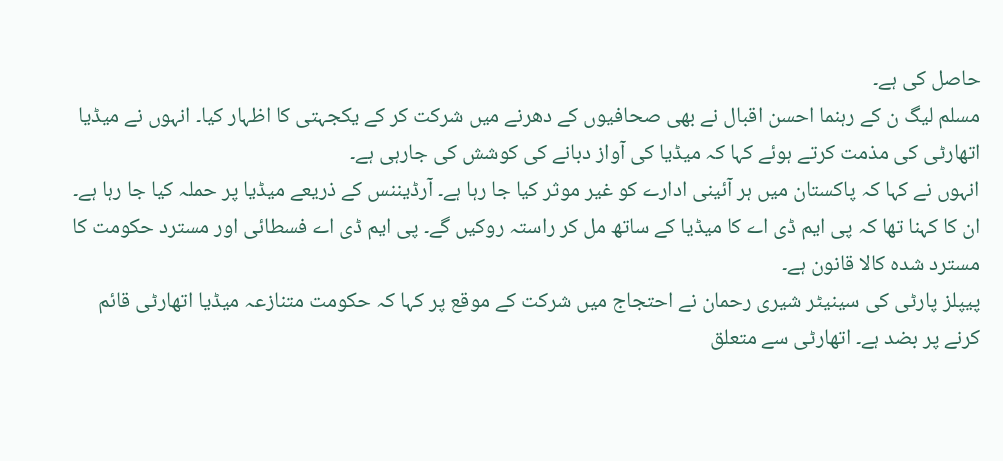حاصل کی ہے۔
مسلم لیگ ن کے رہنما احسن اقبال نے بھی صحافیوں کے دھرنے میں شرکت کر کے یکجہتی کا اظہار کیا۔ انہوں نے میڈیا اتھارٹی کی مذمت کرتے ہوئے کہا کہ میڈیا کی آواز دبانے کی کوشش کی جارہی ہے۔
انہوں نے کہا کہ پاکستان میں ہر آئینی ادارے کو غیر موثر کیا جا رہا ہے۔ آرڈیننس کے ذریعے میڈیا پر حملہ کیا جا رہا ہے۔ ان کا کہنا تھا کہ پی ایم ڈی اے کا میڈیا کے ساتھ مل کر راستہ روکیں گے۔ پی ایم ڈی اے فسطائی اور مسترد حکومت کا مسترد شدہ کالا قانون ہے۔
پیپلز پارٹی کی سینیٹر شیری رحمان نے احتجاج میں شرکت کے موقع پر کہا کہ حکومت متنازعہ میڈیا اتھارٹی قائم کرنے پر بضد ہے۔ اتھارٹی سے متعلق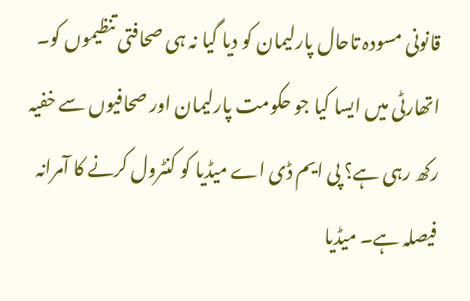قانونی مسودہ تاحال پارلیمان کو دیا گیا نہ ہی صحافتی تنظیموں کو۔
اتھارٹی میں ایسا کیا جو حکومت پارلیمان اور صحافیوں سے خفیہ رکھ رہی ہے؟ پی ایم ڈی اے میڈیا کو کنٹرول کرنے کا آمرانہ فیصلہ ہے۔ میڈیا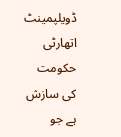ڈویلپمینٹ اتھارٹی حکومت کی سازش ہے جو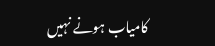کامیاب ہونے نہیں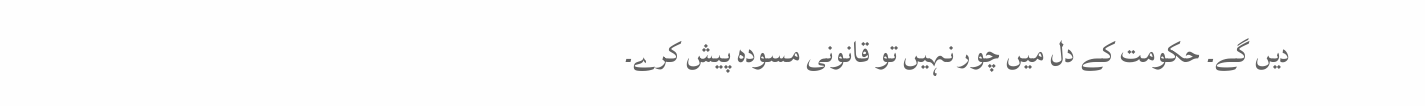دیں گے۔ حکومت کے دل میں چور نہیں تو قانونی مسودہ پیش کرے۔